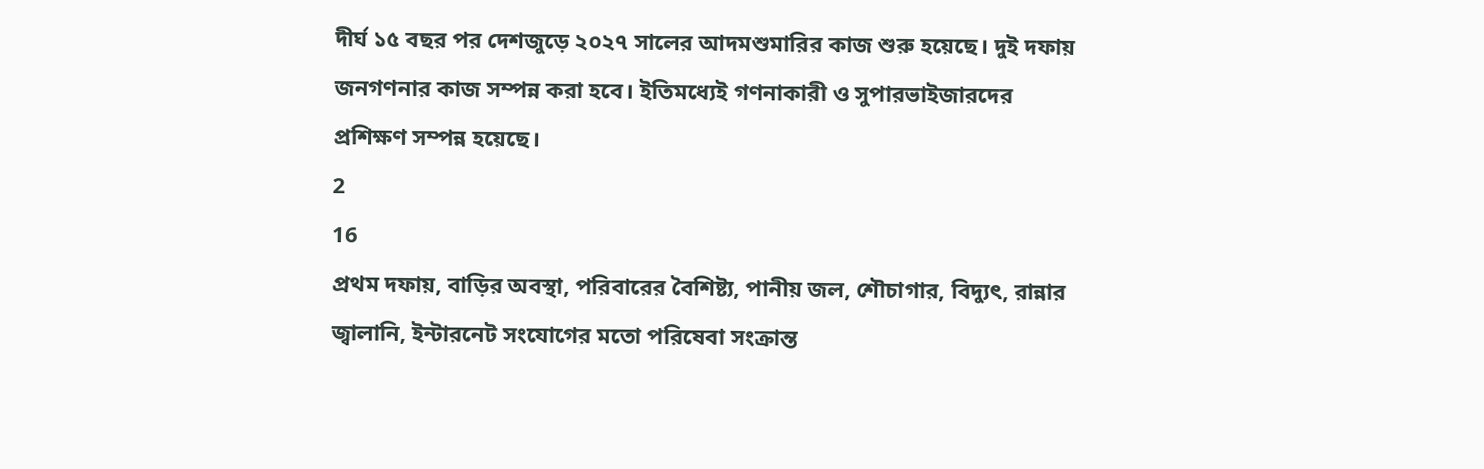দীর্ঘ ১৫ বছর পর দেশজুড়ে ২০২৭ সালের আদমশুমারির কাজ শুরু হয়েছে। দুই দফায় জনগণনার কাজ সম্পন্ন করা হবে। ইতিমধ্যেই গণনাকারী ও সুপারভাইজারদের প্রশিক্ষণ সম্পন্ন হয়েছে।
2
16
প্রথম দফায়, বাড়ির অবস্থা, পরিবারের বৈশিষ্ট্য, পানীয় জল, শৌচাগার, বিদ্যুৎ, রান্নার জ্বালানি, ইন্টারনেট সংযোগের মতো পরিষেবা সংক্রান্ত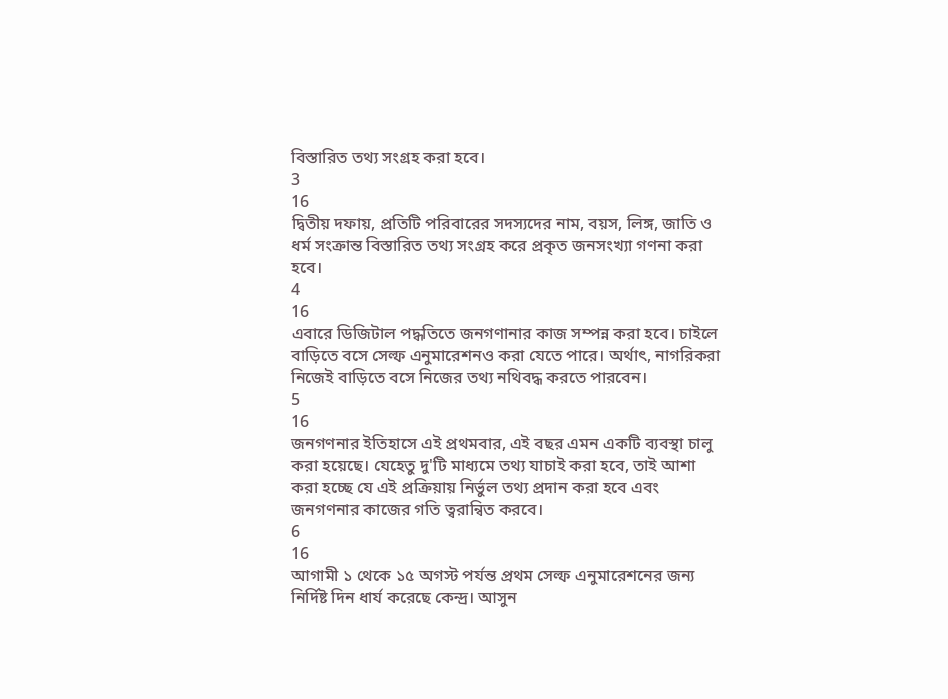বিস্তারিত তথ্য সংগ্রহ করা হবে।
3
16
দ্বিতীয় দফায়, প্রতিটি পরিবারের সদস্যদের নাম, বয়স, লিঙ্গ, জাতি ও ধর্ম সংক্রান্ত বিস্তারিত তথ্য সংগ্রহ করে প্রকৃত জনসংখ্যা গণনা করা হবে।
4
16
এবারে ডিজিটাল পদ্ধতিতে জনগণানার কাজ সম্পন্ন করা হবে। চাইলে বাড়িতে বসে সেল্ফ এনুমারেশনও করা যেতে পারে। অর্থাৎ, নাগরিকরা নিজেই বাড়িতে বসে নিজের তথ্য নথিবদ্ধ করতে পারবেন।
5
16
জনগণনার ইতিহাসে এই প্রথমবার, এই বছর এমন একটি ব্যবস্থা চালু করা হয়েছে। যেহেতু দু'টি মাধ্যমে তথ্য যাচাই করা হবে, তাই আশা করা হচ্ছে যে এই প্রক্রিয়ায় নির্ভুল তথ্য প্রদান করা হবে এবং জনগণনার কাজের গতি ত্বরান্বিত করবে।
6
16
আগামী ১ থেকে ১৫ অগস্ট পর্যন্ত প্রথম সেল্ফ এনুমারেশনের জন্য নির্দিষ্ট দিন ধার্য করেছে কেন্দ্র। আসুন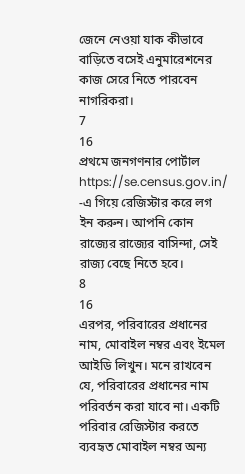জেনে নেওয়া যাক কীভাবে বাড়িতে বসেই এনুমারেশনের কাজ সেরে নিতে পারবেন নাগরিকরা।
7
16
প্রথমে জনগণনার পোর্টাল https://se.census.gov.in/ -এ গিয়ে রেজিস্টার করে লগ ইন করুন। আপনি কোন রাজ্যের রাজ্যের বাসিন্দা, সেই রাজ্য বেছে নিতে হবে।
8
16
এরপর, পরিবারের প্রধানের নাম, মোবাইল নম্বর এবং ইমেল আইডি লিখুন। মনে রাখবেন যে, পরিবারের প্রধানের নাম পরিবর্তন করা যাবে না। একটি পরিবার রেজিস্টার করতে ব্যবহৃত মোবাইল নম্বর অন্য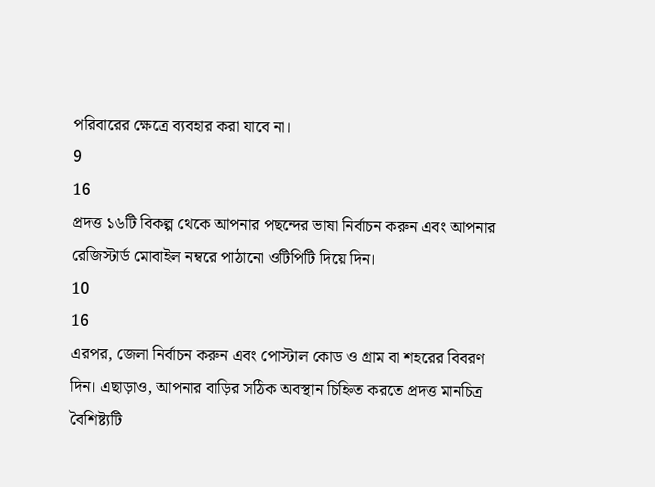পরিবারের ক্ষেত্রে ব্যবহার করা যাবে না।
9
16
প্রদত্ত ১৬টি বিকল্প থেকে আপনার পছন্দের ভাষা নির্বাচন করুন এবং আপনার রেজিস্টার্ড মোবাইল নম্বরে পাঠানো ওটিপিটি দিয়ে দিন।
10
16
এরপর, জেলা নির্বাচন করুন এবং পোস্টাল কোড ও গ্রাম বা শহরের বিবরণ দিন। এছাড়াও, আপনার বাড়ির সঠিক অবস্থান চিহ্নিত করতে প্রদত্ত মানচিত্র বৈশিষ্ট্যটি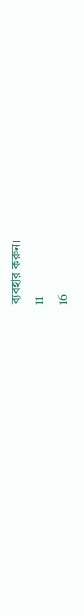ব্যবহার করুন।
11
16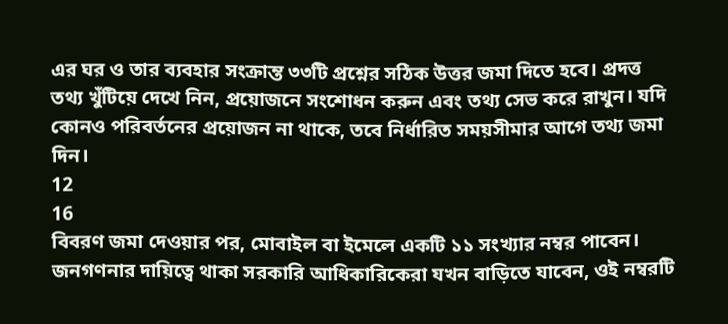এর ঘর ও তার ব্যবহার সংক্রান্ত ৩৩টি প্রশ্নের সঠিক উত্তর জমা দিতে হবে। প্রদত্ত তথ্য খুঁটিয়ে দেখে নিন, প্রয়োজনে সংশোধন করুন এবং তথ্য সেভ করে রাখুন। যদি কোনও পরিবর্তনের প্রয়োজন না থাকে, তবে নির্ধারিত সময়সীমার আগে তথ্য জমা দিন।
12
16
বিবরণ জমা দেওয়ার পর, মোবাইল বা ইমেলে একটি ১১ সংখ্যার নম্বর পাবেন। জনগণনার দায়িত্বে থাকা সরকারি আধিকারিকেরা যখন বাড়িতে যাবেন, ওই নম্বরটি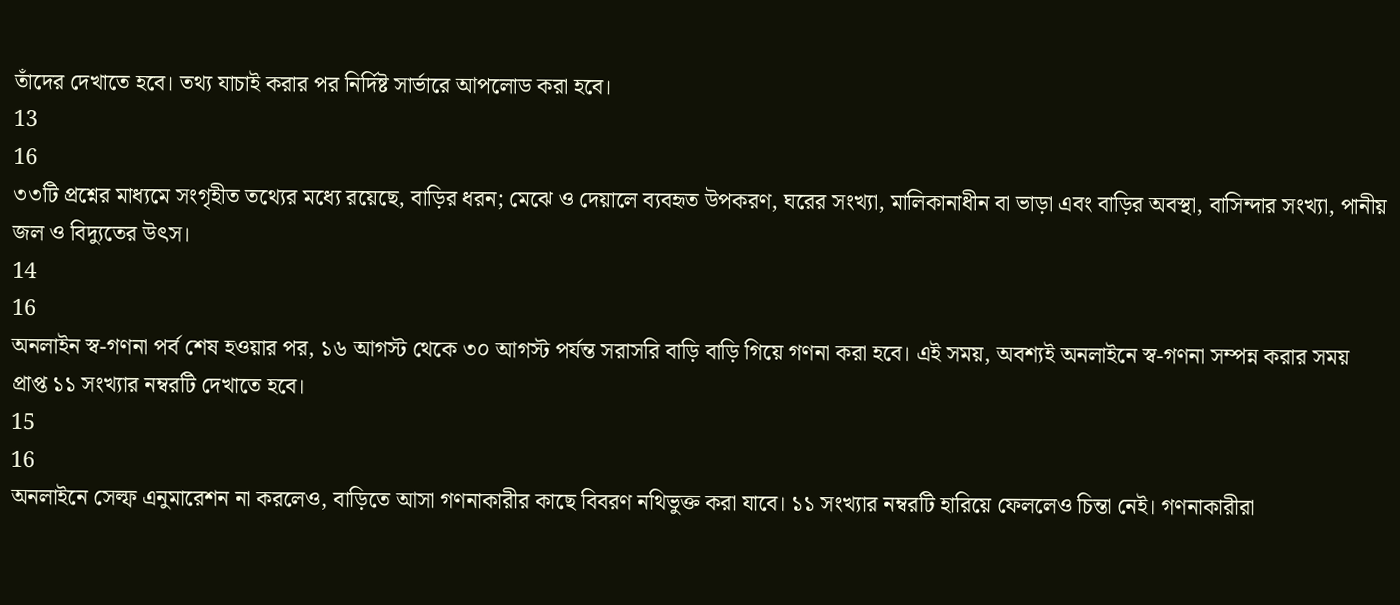তাঁদের দেখাতে হবে। তথ্য যাচাই করার পর নির্দিষ্ট সার্ভারে আপলোড করা হবে।
13
16
৩৩টি প্রশ্নের মাধ্যমে সংগৃহীত তথ্যের মধ্যে রয়েছে, বাড়ির ধরন; মেঝে ও দেয়ালে ব্যবহৃত উপকরণ, ঘরের সংখ্যা, মালিকানাধীন বা ভাড়া এবং বাড়ির অবস্থা, বাসিন্দার সংখ্যা, পানীয় জল ও বিদ্যুতের উৎস।
14
16
অনলাইন স্ব-গণনা পর্ব শেষ হওয়ার পর, ১৬ আগস্ট থেকে ৩০ আগস্ট পর্যন্ত সরাসরি বাড়ি বাড়ি গিয়ে গণনা করা হবে। এই সময়, অবশ্যই অনলাইনে স্ব-গণনা সম্পন্ন করার সময় প্রাপ্ত ১১ সংখ্যার নম্বরটি দেখাতে হবে।
15
16
অনলাইনে সেল্ফ এনুমারেশন না করলেও, বাড়িতে আসা গণনাকারীর কাছে বিবরণ নথিভুক্ত করা যাবে। ১১ সংখ্যার নম্বরটি হারিয়ে ফেললেও চিন্তা নেই। গণনাকারীরা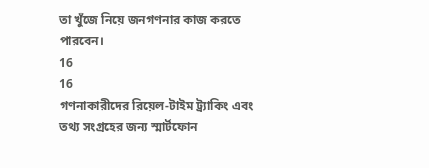তা খুঁজে নিয়ে জনগণনার কাজ করতে পারবেন।
16
16
গণনাকারীদের রিয়েল-টাইম ট্র্যাকিং এবং তথ্য সংগ্রহের জন্য স্মার্টফোন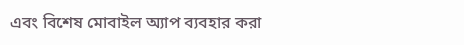এবং বিশেষ মোবাইল অ্যাপ ব্যবহার করা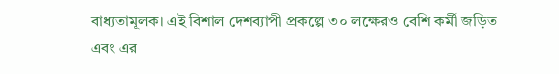বাধ্যতামূলক। এই বিশাল দেশব্যাপী প্রকল্পে ৩০ লক্ষেরও বেশি কর্মী জড়িত এবং এর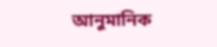আনুমানিক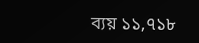ব্যয় ১১,৭১৮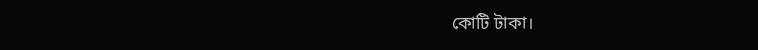কোটি টাকা।